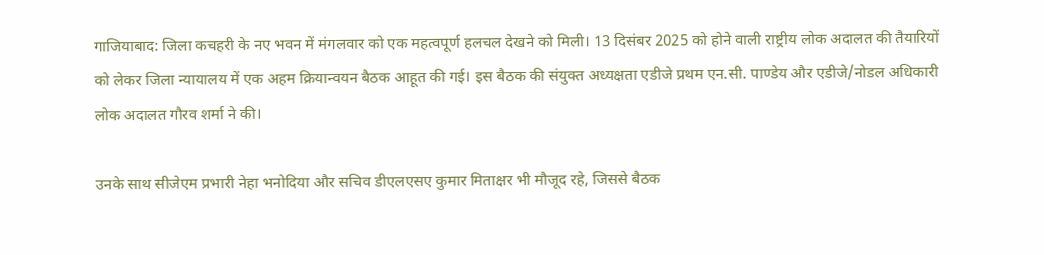गाजियाबाद: जिला कचहरी के नए भवन में मंगलवार को एक महत्वपूर्ण हलचल देखने को मिली। 13 दिसंबर 2025 को होने वाली राष्ट्रीय लोक अदालत की तैयारियों को लेकर जिला न्यायालय में एक अहम क्रियान्वयन बैठक आहूत की गई। इस बैठक की संयुक्त अध्यक्षता एडीजे प्रथम एन.सी. पाण्डेय और एडीजे/नोडल अधिकारी लोक अदालत गौरव शर्मा ने की।

उनके साथ सीजेएम प्रभारी नेहा भनोदिया और सचिव डीएलएसए कुमार मिताक्षर भी मौजूद रहे, जिससे बैठक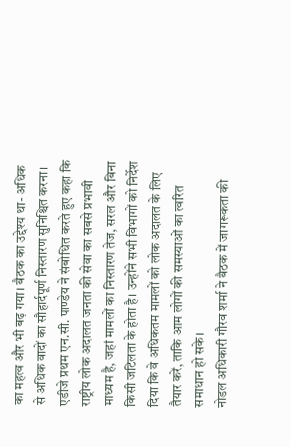का महत्व और भी बढ़ गया। बैठक का उद्देश्य था- अधिक से अधिक वादों का सौहार्दपूर्ण निस्तारण सुनिश्चित करना।
एडीजे प्रथम एन.सी. पाण्डेय ने संबोधित करते हुए कहा कि राष्ट्रीय लोक अदालत जनता की सेवा का सबसे प्रभावी माध्यम है, जहां मामलों का निस्तारण तेज, सरल और बिना किसी जटिलता के होता है। उन्होंने सभी विभागों को निर्देश दिया कि वे अधिकतम मामलों को लोक अदालत के लिए तैयार करें, ताकि आम लोगों की समस्याओं का त्वरित समाधान हो सके।
नोडल अधिकारी गौरव शर्मा ने बैठक में जागरूकता की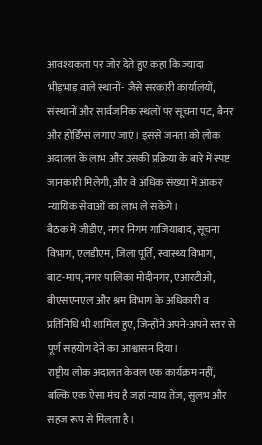आवश्यकता पर जोर देते हुए कहा कि ज्यादा भीड़भाड़ वाले स्थानों- जैसे सरकारी कार्यालयों, संस्थानों और सार्वजनिक स्थलों पर सूचना पट, बैनर और होर्डिंग्स लगाए जाएं। इससे जनता को लोक अदालत के लाभ और उसकी प्रक्रिया के बारे में स्पष्ट जानकारी मिलेगी, और वे अधिक संख्या में आकर न्यायिक सेवाओं का लाभ ले सकेंगे।
बैठक में जीडीए, नगर निगम गाजियाबाद, सूचना विभाग, एलडीएम, जिला पूर्ति, स्वास्थ्य विभाग, बाट-माप, नगर पालिका मोदीनगर, एआरटीओ, बीएसएनएल और श्रम विभाग के अधिकारी व प्रतिनिधि भी शामिल हुए, जिन्होंने अपने-अपने स्तर से पूर्ण सहयोग देने का आश्वासन दिया।
राष्ट्रीय लोक अदालत केवल एक कार्यक्रम नहीं, बल्कि एक ऐसा मंच है जहां न्याय तेज, सुलभ और सहज रूप से मिलता है।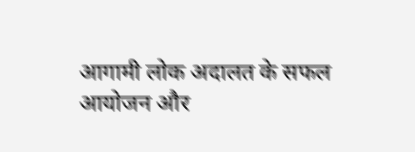आगामी लोक अदालत के सफल आयोजन और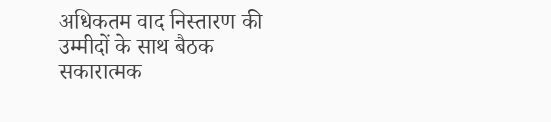अधिकतम वाद निस्तारण की उम्मीदों के साथ बैठक सकारात्मक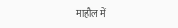माहौल में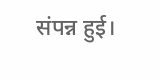संपन्न हुई।